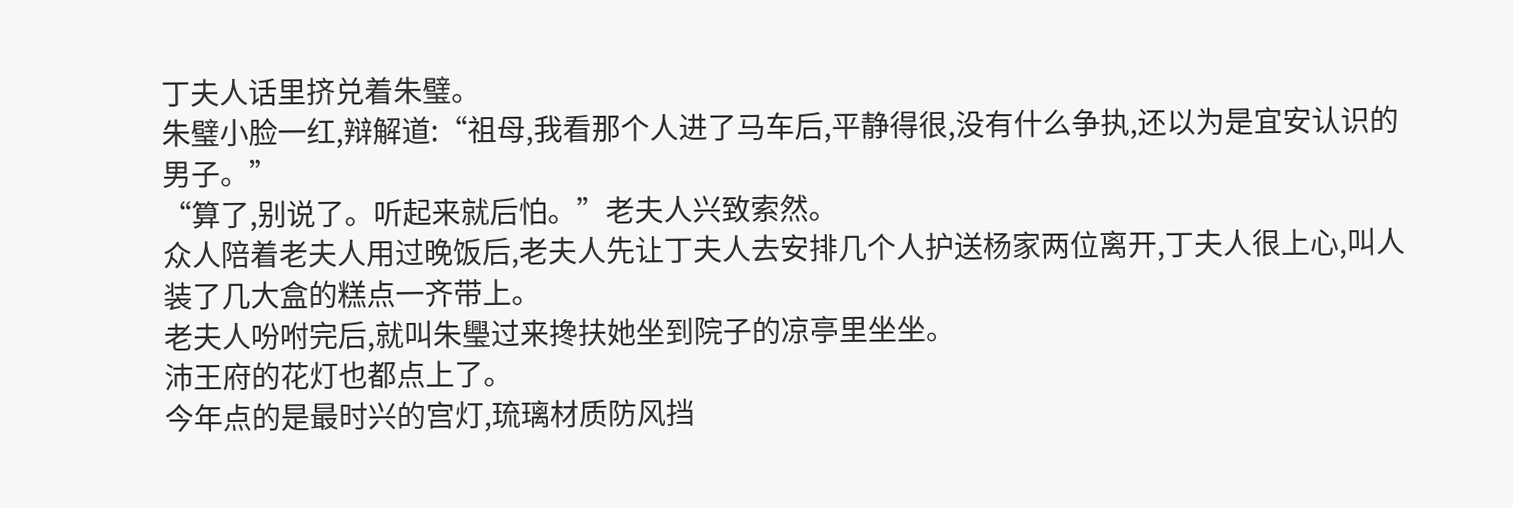丁夫人话里挤兑着朱璧。
朱璧小脸一红,辩解道:“祖母,我看那个人进了马车后,平静得很,没有什么争执,还以为是宜安认识的男子。”
“算了,别说了。听起来就后怕。”老夫人兴致索然。
众人陪着老夫人用过晚饭后,老夫人先让丁夫人去安排几个人护送杨家两位离开,丁夫人很上心,叫人装了几大盒的糕点一齐带上。
老夫人吩咐完后,就叫朱璺过来搀扶她坐到院子的凉亭里坐坐。
沛王府的花灯也都点上了。
今年点的是最时兴的宫灯,琉璃材质防风挡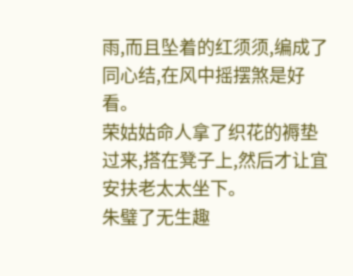雨,而且坠着的红须须,编成了同心结,在风中摇摆煞是好看。
荣姑姑命人拿了织花的褥垫过来,搭在凳子上,然后才让宜安扶老太太坐下。
朱璧了无生趣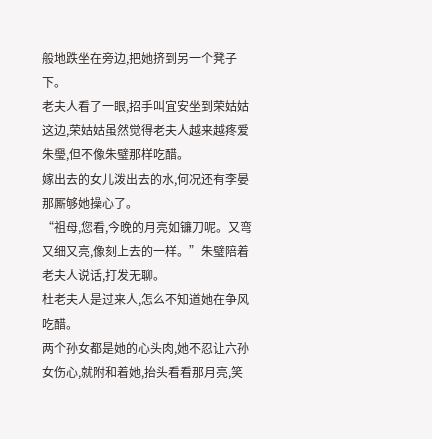般地跌坐在旁边,把她挤到另一个凳子下。
老夫人看了一眼,招手叫宜安坐到荣姑姑这边,荣姑姑虽然觉得老夫人越来越疼爱朱璺,但不像朱璧那样吃醋。
嫁出去的女儿泼出去的水,何况还有李晏那厮够她操心了。
“祖母,您看,今晚的月亮如镰刀呢。又弯又细又亮,像刻上去的一样。”朱璧陪着老夫人说话,打发无聊。
杜老夫人是过来人,怎么不知道她在争风吃醋。
两个孙女都是她的心头肉,她不忍让六孙女伤心,就附和着她,抬头看看那月亮,笑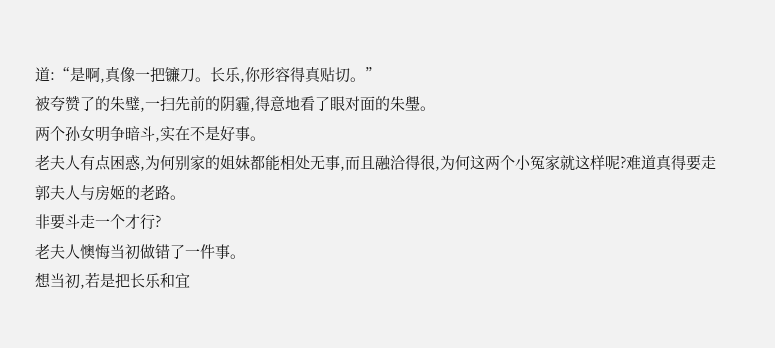道:“是啊,真像一把镰刀。长乐,你形容得真贴切。”
被夸赞了的朱璧,一扫先前的阴霾,得意地看了眼对面的朱璺。
两个孙女明争暗斗,实在不是好事。
老夫人有点困惑,为何别家的姐妹都能相处无事,而且融洽得很,为何这两个小冤家就这样呢?难道真得要走郭夫人与房姬的老路。
非要斗走一个才行?
老夫人懊悔当初做错了一件事。
想当初,若是把长乐和宜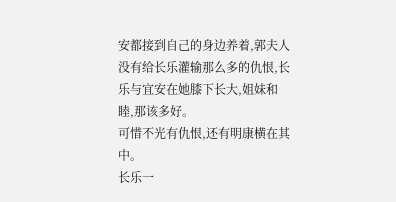安都接到自己的身边养着,郭夫人没有给长乐灌输那么多的仇恨,长乐与宜安在她膝下长大,姐妹和睦,那该多好。
可惜不光有仇恨,还有明康横在其中。
长乐一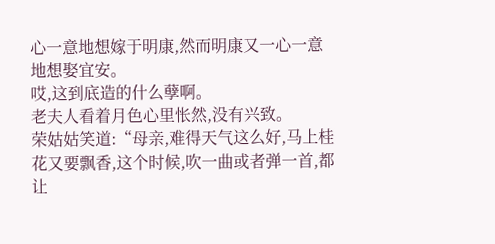心一意地想嫁于明康,然而明康又一心一意地想娶宜安。
哎,这到底造的什么孽啊。
老夫人看着月色心里怅然,没有兴致。
荣姑姑笑道:“母亲,难得天气这么好,马上桂花又要飘香,这个时候,吹一曲或者弹一首,都让